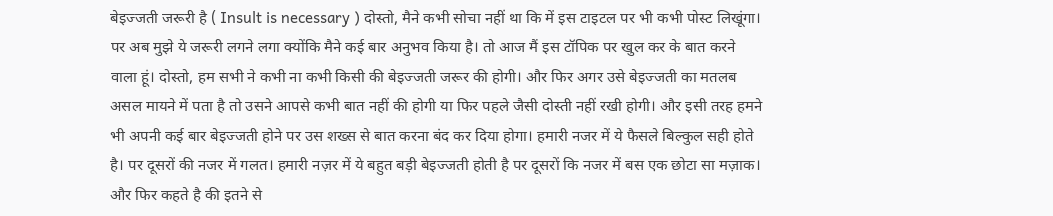बेइज्जती जरूरी है ( Insult is necessary ) दोस्तो, मैने कभी सोचा नहीं था कि में इस टाइटल पर भी कभी पोस्ट लिखूंगा। पर अब मुझे ये जरूरी लगने लगा क्योंकि मैने कई बार अनुभव किया है। तो आज मैं इस टॉपिक पर खुल कर के बात करने वाला हूं। दोस्तो, हम सभी ने कभी ना कभी किसी की बेइज्जती जरूर की होगी। और फिर अगर उसे बेइज्जती का मतलब असल मायने में पता है तो उसने आपसे कभी बात नहीं की होगी या फिर पहले जैसी दोस्ती नहीं रखी होगी। और इसी तरह हमने भी अपनी कई बार बेइज्जती होने पर उस शख्स से बात करना बंद कर दिया होगा। हमारी नजर में ये फैसले बिल्कुल सही होते है। पर दूसरों की नजर में गलत। हमारी नज़र में ये बहुत बड़ी बेइज्जती होती है पर दूसरों कि नजर में बस एक छोटा सा मज़ाक। और फिर कहते है की इतने से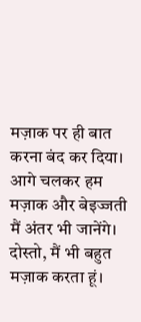मज़ाक पर ही बात करना बंद कर दिया। आगे चलकर हम मज़ाक और बेइज्जती मैं अंतर भी जानेंगे। दोस्तो, मैं भी बहुत मज़ाक करता हूं।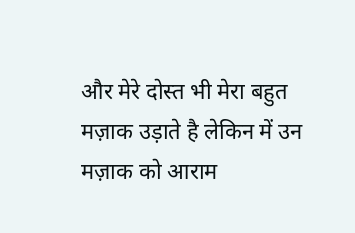और मेरे दोस्त भी मेरा बहुत मज़ाक उड़ाते है लेकिन में उन मज़ाक को आराम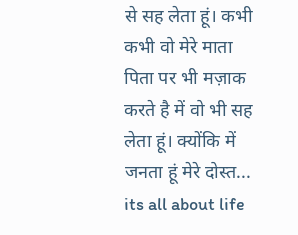से सह लेता हूं। कभी कभी वो मेरे माता पिता पर भी मज़ाक करते है में वो भी सह लेता हूं। क्योंकि में जनता हूं मेरे दोस्त...
its all about life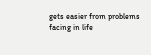gets easier from problems facing in life